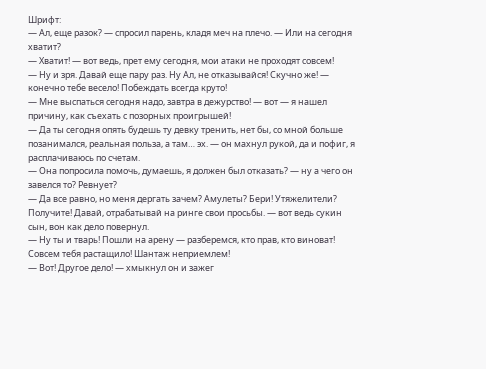Шрифт:
— Ал, еще разок? — спросил парень, кладя меч на плечо. — Или на сегодня хватит?
— Хватит! — вот ведь, прет ему сегодня, мои атаки не проходят совсем!
— Ну и зря. Давай еще пару раз. Ну Ал, не отказывайся! Скучно же! — конечно тебе весело! Побеждать всегда круто!
— Мне выспаться сегодня надо, завтра в дежурство! — вот — я нашел причину, как съехать с позорных проигрышей!
— Да ты сегодня опять будешь ту девку тренить, нет бы, со мной больше позанимался, реальная польза, а там… эх. — он махнул рукой, да и пофиг, я расплачиваюсь по счетам.
— Она попросила помочь, думаешь, я должен был отказать? — ну а чего он завелся то? Ревнует?
— Да все равно, но меня дергать зачем? Амулеты? Бери! Утяжелители? Получите! Давай, отрабатывай на ринге свои просьбы. — вот ведь сукин сын, вон как дело повернул.
— Ну ты и тварь! Пошли на арену — разберемся, кто прав, кто виноват! Совсем тебя растащило! Шантаж неприемлем!
— Вот! Другое дело! — хмыкнул он и зажег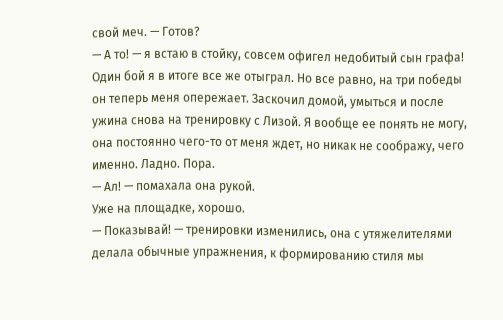свой меч. — Готов?
— А то! — я встаю в стойку, совсем офигел недобитый сын графа!
Один бой я в итоге все же отыграл. Но все равно, на три победы он теперь меня опережает. Заскочил домой, умыться и после ужина снова на тренировку с Лизой. Я вообще ее понять не могу, она постоянно чего-то от меня ждет, но никак не соображу, чего именно. Ладно. Пора.
— Ал! — помахала она рукой.
Уже на площадке, хорошо.
— Показывай! — тренировки изменились, она с утяжелителями делала обычные упражнения, к формированию стиля мы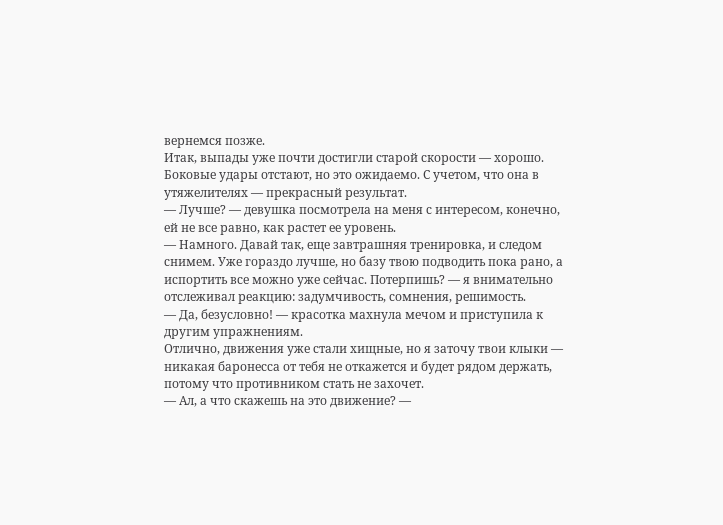вернемся позже.
Итак, выпады уже почти достигли старой скорости — хорошо. Боковые удары отстают, но это ожидаемо. С учетом, что она в утяжелителях — прекрасный результат.
— Лучше? — девушка посмотрела на меня с интересом, конечно, ей не все равно, как растет ее уровень.
— Намного. Давай так, еще завтрашняя тренировка, и следом снимем. Уже гораздо лучше, но базу твою подводить пока рано, а испортить все можно уже сейчас. Потерпишь? — я внимательно отслеживал реакцию: задумчивость, сомнения, решимость.
— Да, безусловно! — красотка махнула мечом и приступила к другим упражнениям.
Отлично, движения уже стали хищные, но я заточу твои клыки — никакая баронесса от тебя не откажется и будет рядом держать, потому что противником стать не захочет.
— Ал, а что скажешь на это движение? —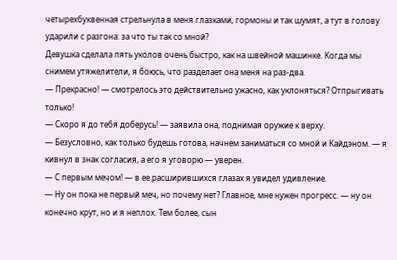четырехбуквенная стрельнула в меня глазками, гормоны и так шумят, а тут в голову ударили с разгона: за что ты так со мной?
Девушка сделала пять уколов очень быстро, как на швейной машинке. Когда мы снимем утяжелители, я боюсь, что разделает она меня на раз-два.
— Прекрасно! — смотрелось это действительно ужасно, как уклоняться? Отпрыгивать только!
— Скоро я до тебя доберусь! — заявила она, поднимая оружие к верху.
— Безусловно, как только будешь готова, начнем заниматься со мной и Кайдэном. — я кивнул в знак согласия, а его я уговорю — уверен.
— С первым мечом! — в ее расширившихся глазах я увидел удивление.
— Ну он пока не первый меч, но почему нет? Главное, мне нужен прогресс. — ну он конечно крут, но и я неплох. Тем более, сын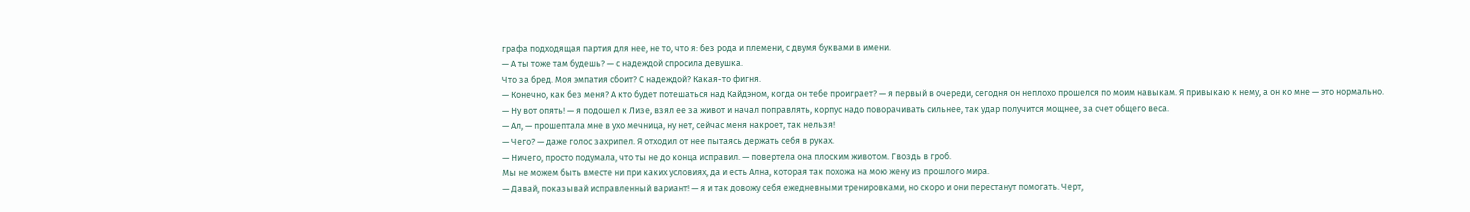графа подходящая партия для нее, не то, что я: без рода и племени, с двумя буквами в имени.
— А ты тоже там будешь? — с надеждой спросила девушка.
Что за бред. Моя эмпатия сбоит? С надеждой? Какая-то фигня.
— Конечно, как без меня? А кто будет потешаться над Кайдэном, когда он тебе проиграет? — я первый в очереди, сегодня он неплохо прошелся по моим навыкам. Я привыкаю к нему, а он ко мне — это нормально.
— Ну вот опять! — я подошел к Лизе, взял ее за живот и начал поправлять, корпус надо поворачивать сильнее, так удар получится мощнее, за счет общего веса.
— Ал, — прошептала мне в ухо мечница, ну нет, сейчас меня накроет, так нельзя!
— Чего? — даже голос захрипел. Я отходил от нее пытаясь держать себя в руках.
— Ничего, просто подумала, что ты не до конца исправил. — повертела она плоским животом. Гвоздь в гроб.
Мы не можем быть вместе ни при каких условиях, да и есть Ална, которая так похожа на мою жену из прошлого мира.
— Давай, показывай исправленный вариант! — я и так довожу себя ежедневными тренировками, но скоро и они перестанут помогать. Черт,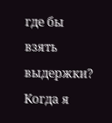где бы взять выдержки?
Когда я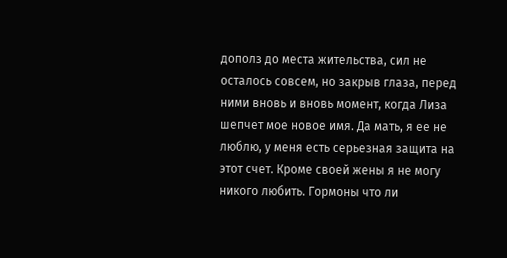дополз до места жительства, сил не осталось совсем, но закрыв глаза, перед ними вновь и вновь момент, когда Лиза шепчет мое новое имя. Да мать, я ее не люблю, у меня есть серьезная защита на этот счет. Кроме своей жены я не могу никого любить. Гормоны что ли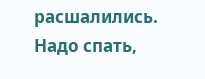расшалились. Надо спать,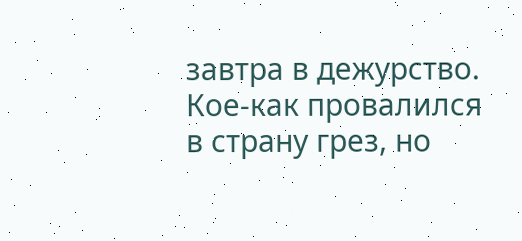завтра в дежурство.
Кое-как провалился в страну грез, но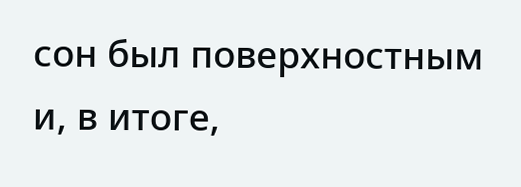сон был поверхностным и, в итоге,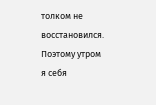толком не восстановился. Поэтому утром я себя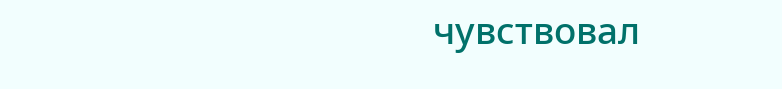чувствовал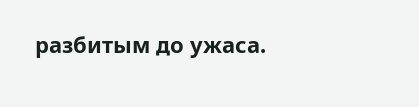разбитым до ужаса.